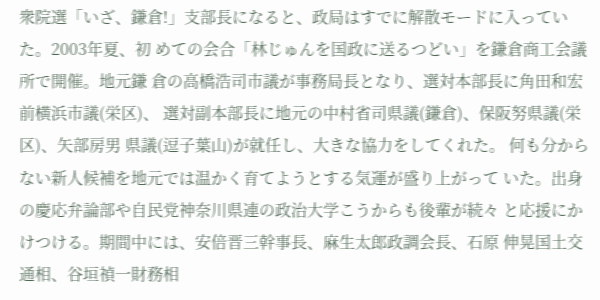衆院選「いざ、鎌倉!」支部長になると、政局はすでに解散モードに入っていた。2003年夏、初 めての会合「林じゅんを国政に送るつどい」を鎌倉商工会議所で開催。地元鎌 倉の高橋浩司市議が事務局長となり、選対本部長に角田和宏前横浜市議(栄区)、 選対副本部長に地元の中村省司県議(鎌倉)、保阪努県議(栄区)、矢部房男 県議(逗子葉山)が就任し、大きな協力をしてくれた。 何も分からない新人候補を地元では温かく育てようとする気運が盛り上がって いた。出身の慶応弁論部や自民党神奈川県連の政治大学こうからも後輩が続々 と応援にかけつける。期間中には、安倍晋三幹事長、麻生太郎政調会長、石原 伸晃国土交通相、谷垣禎一財務相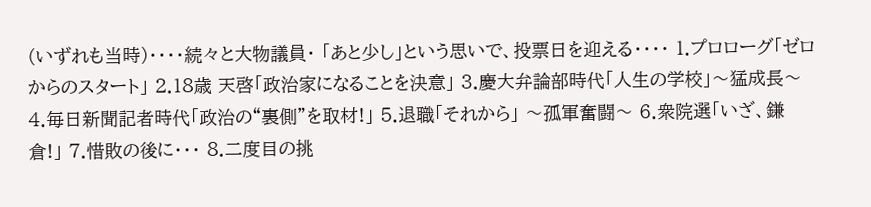(いずれも当時)・・・・続々と大物議員・ 「あと少し」という思いで、投票日を迎える・・・・ 1.プロローグ「ゼロからのスタート」 2.18歳 天啓「政治家になることを決意」 3.慶大弁論部時代「人生の学校」〜猛成長〜 4.毎日新聞記者時代「政治の“裏側”を取材!」 5.退職「それから」 〜孤軍奮闘〜 6.衆院選「いざ、鎌倉!」 7.惜敗の後に・・・ 8.二度目の挑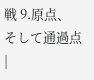戦 9.原点、そして通過点 |